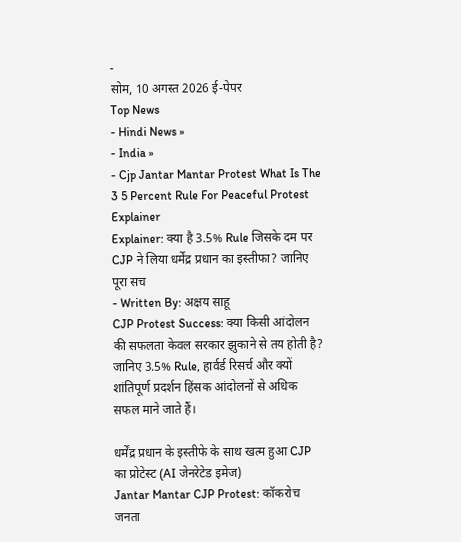-
सोम, 10 अगस्त 2026 ई-पेपर
Top News
- Hindi News »
- India »
- Cjp Jantar Mantar Protest What Is The 3 5 Percent Rule For Peaceful Protest Explainer
Explainer: क्या है 3.5% Rule जिसके दम पर CJP ने लिया धर्मेंद्र प्रधान का इस्तीफा? जानिए पूरा सच
- Written By: अक्षय साहू
CJP Protest Success: क्या किसी आंदोलन की सफलता केवल सरकार झुकाने से तय होती है? जानिए 3.5% Rule, हार्वर्ड रिसर्च और क्यों शांतिपूर्ण प्रदर्शन हिंसक आंदोलनों से अधिक सफल माने जाते हैं।

धर्मेंद्र प्रधान के इस्तीफे के साथ खत्म हुआ CJP का प्रोटेस्ट (AI जेनरेटेड इमेज)
Jantar Mantar CJP Protest: कॉकरोच जनता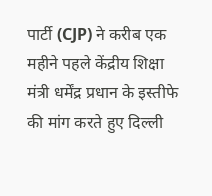पार्टी (CJP) ने करीब एक महीने पहले केंद्रीय शिक्षा मंत्री धर्मेंद्र प्रधान के इस्तीफे की मांग करते हुए दिल्ली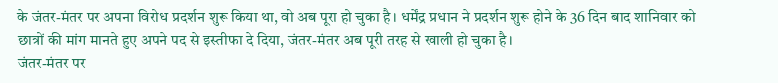के जंतर-मंतर पर अपना विरोध प्रदर्शन शुरू किया था, वो अब पूरा हो चुका है। धर्मेंद्र प्रधान ने प्रदर्शन शुरू होने के 36 दिन बाद शानिवार को छात्रों की मांग मानते हुए अपने पद से इस्तीफा दे दिया, जंतर-मंतर अब पूरी तरह से खाली हो चुका है।
जंतर-मंतर पर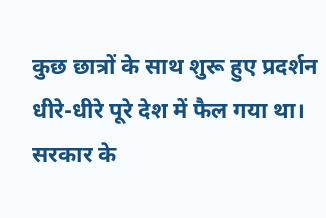कुछ छात्रों के साथ शुरू हुए प्रदर्शन धीरे-धीरे पूरे देश में फैल गया था। सरकार के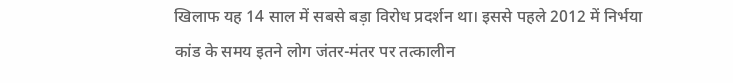खिलाफ यह 14 साल में सबसे बड़ा विरोध प्रदर्शन था। इससे पहले 2012 में निर्भया कांड के समय इतने लोग जंतर-मंतर पर तत्कालीन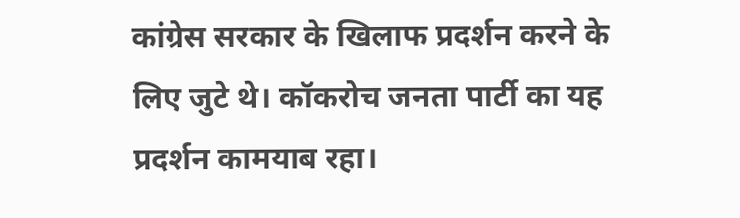कांग्रेस सरकार के खिलाफ प्रदर्शन करने के लिए जुटे थे। कॉकरोच जनता पार्टी का यह प्रदर्शन कामयाब रहा।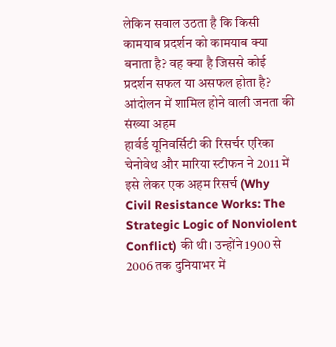लेकिन सवाल उठता है कि किसी कामयाब प्रदर्शन को कामयाब क्या बनाता है? वह क्या है जिससे कोई प्रदर्शन सफल या असफल होता है?
आंदोलन में शामिल होने वाली जनता की संख्या अहम
हार्वर्ड यूनिवर्सिटी की रिसर्चर एरिका चेनोवेथ और मारिया स्टीफन ने 2011 में इसे लेकर एक अहम रिसर्च (Why Civil Resistance Works: The Strategic Logic of Nonviolent Conflict) की थी। उन्होंने 1900 से 2006 तक दुनियाभर में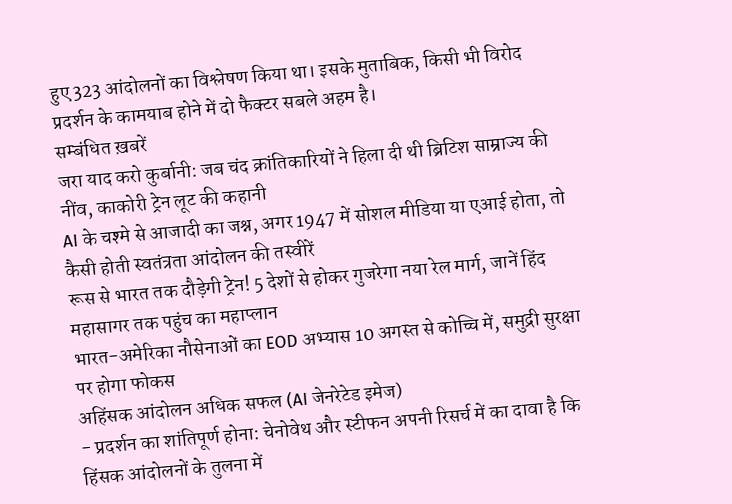हुए 323 आंदोलनों का विश्लेषण किया था। इसके मुताबिक, किसी भी विरोद प्रदर्शन के कामयाब होने में दो फैक्टर सबले अहम है।
सम्बंधित ख़बरें
जरा याद करो कुर्बानी: जब चंद क्रांतिकारियों ने हिला दी थी ब्रिटिश साम्राज्य की नींव, काकोरी ट्रेन लूट की कहानी
AI के चश्मे से आजादी का जश्न, अगर 1947 में सोशल मीडिया या एआई होता, तो कैसी होती स्वतंत्रता आंदोलन की तस्वीरें
रूस से भारत तक दौड़ेगी ट्रेन! 5 देशों से होकर गुजरेगा नया रेल मार्ग, जानें हिंद महासागर तक पहुंच का महाप्लान
भारत-अमेरिका नौसेनाओं का EOD अभ्यास 10 अगस्त से कोच्चि में, समुद्री सुरक्षा पर होगा फोकस
अहिंसक आंदोलन अधिक सफल (AI जेनरेटेड इमेज)
- प्रदर्शन का शांतिपूर्ण होना: चेनोवेथ और स्टीफन अपनी रिसर्च में का दावा है कि हिंसक आंदोलनों के तुलना में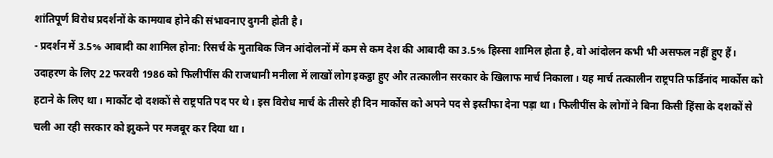शांतिपूर्ण विरोध प्रदर्शनों के कामयाब होने की संभावनाए दुगनी होती है।
- प्रदर्शन में 3.5% आबादी का शामिल होना: रिसर्च के मुताबिक जिन आंदोलनों में कम से कम देश की आबादी का 3.5% हिस्सा शामिल होता है, वो आंदोलन कभी भी असफल नहीं हुए हैं।
उदाहरण के लिए 22 फरवरी 1986 को फिलीपींस की राजधानी मनीला में लाखों लोग इकट्ठा हुए और तत्कालीन सरकार के खिलाफ मार्च निकाला। यह मार्च तत्कालीन राष्ट्रपति फर्डिनांद मार्कोस को हटाने के लिए था। मार्कोट दो दशकों से राष्ट्रपति पद पर थे। इस विरोध मार्च के तीसरे ही दिन मार्कोस को अपने पद से इस्तीफा देना पड़ा था। फिलीपींस के लोगों ने बिना किसी हिंसा के दशकों से चली आ रही सरकार को झुकने पर मजबूर कर दिया था।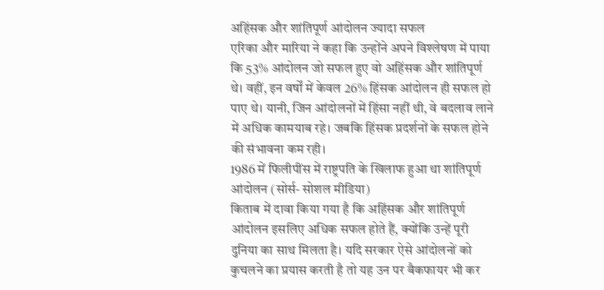अहिंसक और शांतिपूर्ण आंदोलन ज्यादा सफल
एरिका और मारिया ने कहा कि उन्होंने अपने विश्लेषण में पाया कि 53% आंदोलन जो सफल हुए वो अहिंसक और शांतिपूर्ण थे। वहीं, इन वर्षों में केवल 26% हिंसक आंदोलन ही सफल हो पाए थे। यानी, जिन आंदोलनों में हिंसा नहीं थी, वे बदलाव लाने में अधिक कामयाब रहे। जबकि हिंसक प्रदर्शनों के सफल होने की संभावना कम रही।
1986 में फिलीपींस में राष्ट्रपति के खिलाफ हुआ था शांतिपूर्ण आंदोलन (सोर्स- सोशल मीडिया)
किताब में दावा किया गया है कि अहिंसक और शांतिपूर्ण आंदोलन इसलिए अधिक सफल होते हैं, क्योंकि उन्हें पूरी दुनिया का साथ मिलता है। यदि सरकार ऐसे आंदोलनों को कुचलने का प्रयास करती है तो यह उन पर बैकफायर भी कर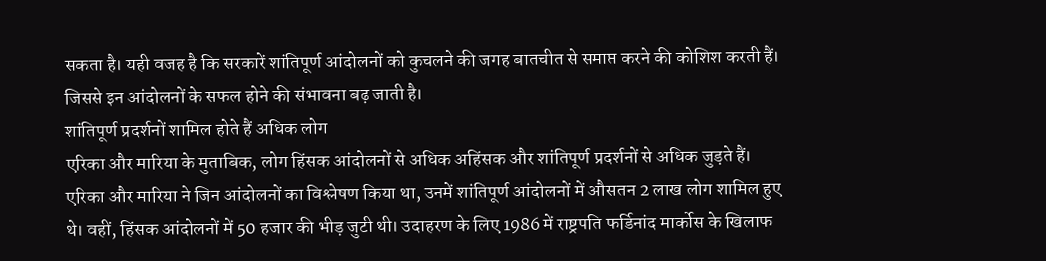सकता है। यही वजह है कि सरकारें शांतिपूर्ण आंदोलनों को कुचलने की जगह बातचीत से समाप्त करने की कोशिश करती हैं। जिससे इन आंदोलनों के सफल होने की संभावना बढ़ जाती है।
शांतिपूर्ण प्रदर्शनों शामिल होते हैं अधिक लोग
एरिका और मारिया के मुताबिक, लोग हिंसक आंदोलनों से अधिक अहिंसक और शांतिपूर्ण प्रदर्शनों से अधिक जुड़ते हैं। एरिका और मारिया ने जिन आंदोलनों का विश्लेषण किया था, उनमें शांतिपूर्ण आंदोलनों में औसतन 2 लाख लोग शामिल हुए थे। वहीं, हिंसक आंदोलनों में 50 हजार की भीड़ जुटी थी। उदाहरण के लिए 1986 में राष्ट्रपति फर्डिनांद मार्कोस के खिलाफ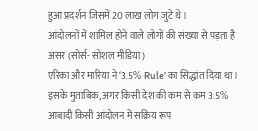हुआ प्रदर्शन जिसमें 20 लाख लोग जुटे थे।
आंदोलनों में शामिल होने वाले लोगों की संख्या से पड़ता है असर (सोर्स- सोशल मीडिया)
एरिका और मारिया ने ‘3.5% Rule’ का सिद्धांत दिया था। इसके मुताबिक, अगर किसी देश की कम से कम 3.5% आबादी किसी आंदोलन में सक्रिय रूप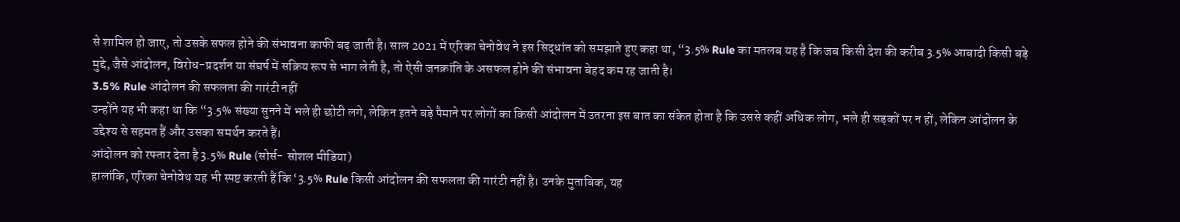से शामिल हो जाए, तो उसके सफल होने की संभावना काफी बढ़ जाती है। साल 2021 में एरिका चेनोवेथ ने इस सिद्धांत को समझाते हुए कहा था, “3.5% Rule का मतलब यह है कि जब किसी देश की करीब 3.5% आबादी किसी बड़े मुद्दे, जैसे आंदोलन, विरोध-प्रदर्शन या संघर्ष में सक्रिय रूप से भाग लेती है, तो ऐसी जनक्रांति के असफल होने की संभावना बेहद कम रह जाती है।
3.5% Rule आंदोलन की सफलता की गारंटी नहीं
उन्होंने यह भी कहा था कि “3.5% संख्या सुनने में भले ही छोटी लगे, लेकिन इतने बड़े पैमाने पर लोगों का किसी आंदोलन में उतरना इस बात का संकेत होता है कि उससे कहीं अधिक लोग, भले ही सड़कों पर न हों, लेकिन आंदोलन के उद्देश्य से सहमत हैं और उसका समर्थन करते हैं।
आंदोलन को रफ्तार देता है 3.5% Rule (सोर्स- सोशल मीडिया)
हालांकि, एरिका चेनोवेथ यह भी स्पष्ट करती हैं कि ‘3.5% Rule किसी आंदोलन की सफलता की गारंटी नहीं है। उनके मुताबिक, यह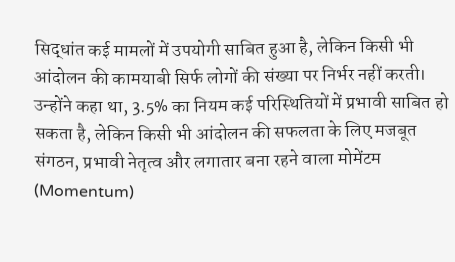सिद्धांत कई मामलों में उपयोगी साबित हुआ है, लेकिन किसी भी आंदोलन की कामयाबी सिर्फ लोगों की संख्या पर निर्भर नहीं करती। उन्होंने कहा था, 3.5% का नियम कई परिस्थितियों में प्रभावी साबित हो सकता है, लेकिन किसी भी आंदोलन की सफलता के लिए मजबूत संगठन, प्रभावी नेतृत्व और लगातार बना रहने वाला मोमेंटम (Momentum)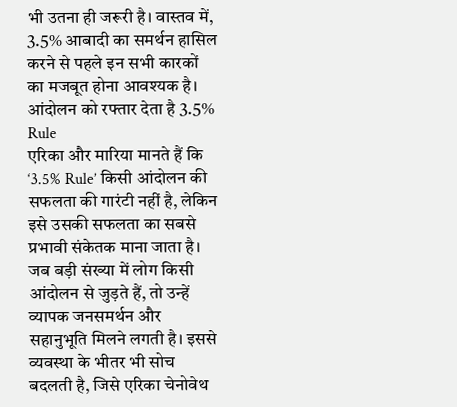भी उतना ही जरूरी है। वास्तव में, 3.5% आबादी का समर्थन हासिल करने से पहले इन सभी कारकों का मजबूत होना आवश्यक है।
आंदोलन को रफ्तार देता है 3.5% Rule
एरिका और मारिया मानते हैं कि ‘3.5% Rule’ किसी आंदोलन की सफलता की गारंटी नहीं है, लेकिन इसे उसकी सफलता का सबसे प्रभावी संकेतक माना जाता है। जब बड़ी संख्या में लोग किसी आंदोलन से जुड़ते हैं, तो उन्हें व्यापक जनसमर्थन और सहानुभूति मिलने लगती है। इससे व्यवस्था के भीतर भी सोच बदलती है, जिसे एरिका चेनोवेथ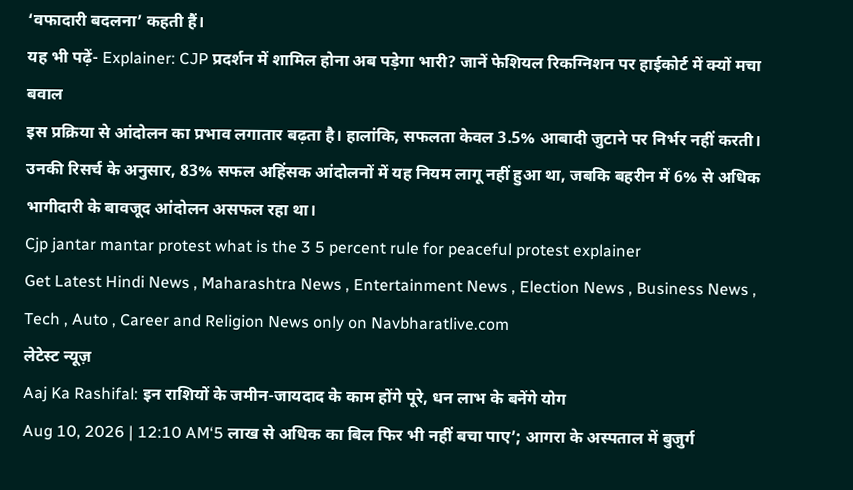‘वफादारी बदलना’ कहती हैं।
यह भी पढ़ें- Explainer: CJP प्रदर्शन में शामिल होना अब पड़ेगा भारी? जानें फेशियल रिकग्निशन पर हाईकोर्ट में क्यों मचा बवाल
इस प्रक्रिया से आंदोलन का प्रभाव लगातार बढ़ता है। हालांकि, सफलता केवल 3.5% आबादी जुटाने पर निर्भर नहीं करती। उनकी रिसर्च के अनुसार, 83% सफल अहिंसक आंदोलनों में यह नियम लागू नहीं हुआ था, जबकि बहरीन में 6% से अधिक भागीदारी के बावजूद आंदोलन असफल रहा था।
Cjp jantar mantar protest what is the 3 5 percent rule for peaceful protest explainer
Get Latest Hindi News , Maharashtra News , Entertainment News , Election News , Business News , Tech , Auto , Career and Religion News only on Navbharatlive.com
लेटेस्ट न्यूज़
Aaj Ka Rashifal: इन राशियों के जमीन-जायदाद के काम होंगे पूरे, धन लाभ के बनेंगे योग
Aug 10, 2026 | 12:10 AM‘5 लाख से अधिक का बिल फिर भी नहीं बचा पाए’; आगरा के अस्पताल में बुजुर्ग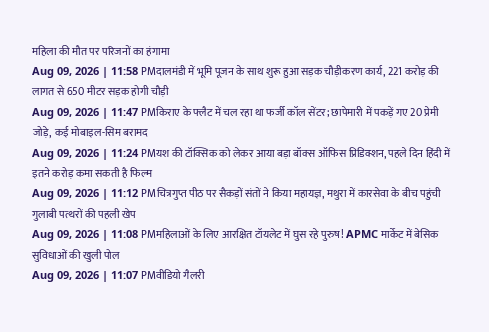महिला की मौत पर परिजनों का हंगामा
Aug 09, 2026 | 11:58 PMदालमंडी में भूमि पूजन के साथ शुरू हुआ सड़क चौड़ीकरण कार्य, 221 करोड़ की लागत से 650 मीटर सड़क होगी चौड़ी
Aug 09, 2026 | 11:47 PMकिराए के फ्लैट में चल रहा था फर्जी कॉल सेंटर; छापेमारी में पकड़ें गए 20 प्रेमी जोड़े, कई मोबाइल-सिम बरामद
Aug 09, 2026 | 11:24 PMयश की टॉक्सिक को लेकर आया बड़ा बॉक्स ऑफिस प्रिडिक्शन, पहले दिन हिंदी में इतने करोड़ कमा सकती है फिल्म
Aug 09, 2026 | 11:12 PMचित्रगुप्त पीठ पर सैकड़ों संतों ने किया महायज्ञ, मथुरा में कारसेवा के बीच पहुंची गुलाबी पत्थरों की पहली खेप
Aug 09, 2026 | 11:08 PMमहिलाओं के लिए आरक्षित टॉयलेट में घुस रहे पुरुष! APMC मार्केट में बेसिक सुविधाओं की खुली पोल
Aug 09, 2026 | 11:07 PMवीडियो गैलरी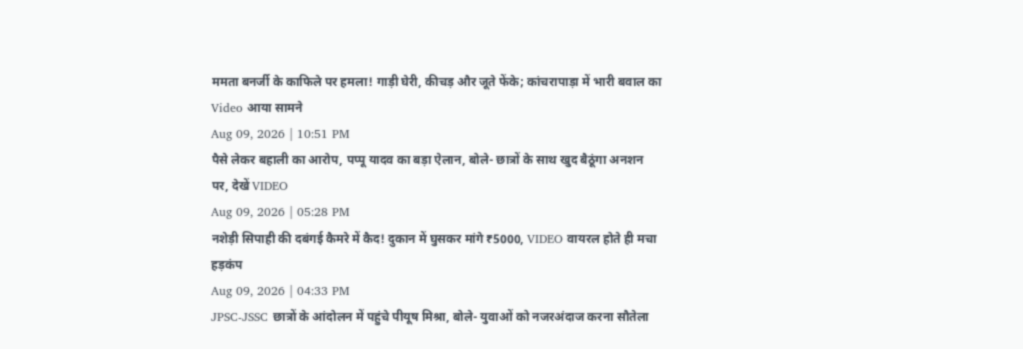ममता बनर्जी के काफिले पर हमला! गाड़ी घेरी, कीचड़ और जूते फेंके; कांचरापाड़ा में भारी बवाल का Video आया सामने
Aug 09, 2026 | 10:51 PM
पैसे लेकर बहाली का आरोप, पप्पू यादव का बड़ा ऐलान, बोले- छात्रों के साथ खुद बैठूंगा अनशन पर, देखें VIDEO
Aug 09, 2026 | 05:28 PM
नशेड़ी सिपाही की दबंगई कैमरे में कैद! दुकान में घुसकर मांगे ₹5000, VIDEO वायरल होते ही मचा हड़कंप
Aug 09, 2026 | 04:33 PM
JPSC-JSSC छात्रों के आंदोलन में पहुंचे पीयूष मिश्रा, बोले- युवाओं को नजरअंदाज करना सौतेला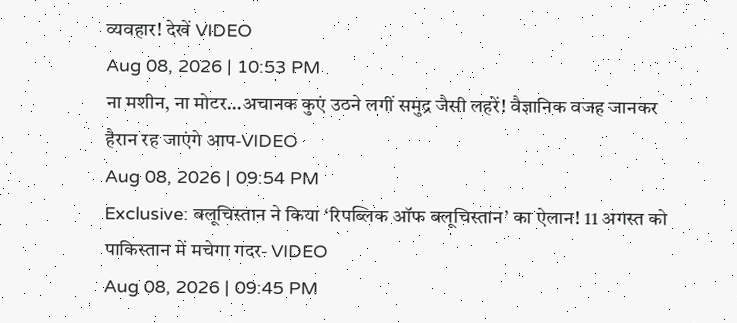व्यवहार! देखें VIDEO
Aug 08, 2026 | 10:53 PM
ना मशीन, ना मोटर…अचानक कुएं उठने लगीं समुद्र जैसी लहरें! वैज्ञानिक वजह जानकर हैरान रह जाएंगे आप-VIDEO
Aug 08, 2026 | 09:54 PM
Exclusive: बलूचिस्तान ने किया ‘रिपब्लिक ऑफ बलूचिस्तान’ का ऐलान! 11 अगस्त को पाकिस्तान में मचेगा गदर- VIDEO
Aug 08, 2026 | 09:45 PM